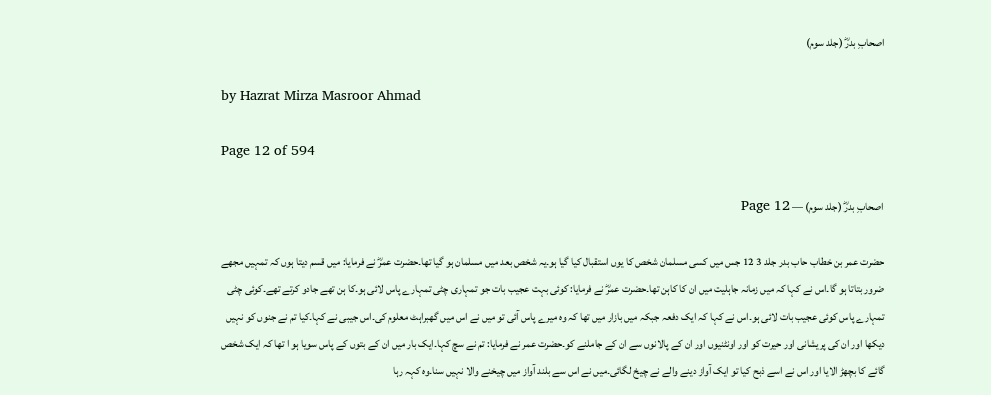اصحابِ بدرؓ (جلد سوم)

by Hazrat Mirza Masroor Ahmad

Page 12 of 594

اصحابِ بدرؓ (جلد سوم) — Page 12

حضرت عمر بن خطاب حاب بدر جلد 3 12 جس میں کسی مسلمان شخص کا یوں استقبال کیا گیا ہو۔یہ شخص بعد میں مسلمان ہو گیا تھا۔حضرت عمرؓ نے فرمایا: میں قسم دیتا ہوں کہ تمہیں مجھے ضرور بتاتا ہو گا۔اس نے کہا کہ میں زمانہ جاہلیت میں ان کا کاہن تھا۔حضرت عمرؓ نے فرمایا: کوئی بہت عجیب بات جو تمہاری چٹی تمہارے پاس لائی ہو۔کا ہن تھے جادو کرتے تھے۔کوئی چٹی تمہارے پاس کوئی عجیب بات لائی ہو۔اس نے کہا کہ ایک دفعہ جبکہ میں بازار میں تھا کہ وہ میرے پاس آئی تو میں نے اس میں گھبراہٹ معلوم کی۔اس جیبی نے کہا۔کیا تم نے جنوں کو نہیں دیکھا اور ان کی پریشانی اور حیرت کو اور اونٹنیوں اور ان کے پالانوں سے ان کے جاملنے کو۔حضرت عمر نے فرمایا: تم نے سچ کہا۔ایک بار میں ان کے بتوں کے پاس سویا ہو ا تھا کہ ایک شخص گائے کا بچھڑ الایا اور اس نے اسے ذبح کیا تو ایک آواز دینے والے نے چیخ لگائی۔میں نے اس سے بلند آواز میں چیخنے والا نہیں سنا۔وہ کہہ رہا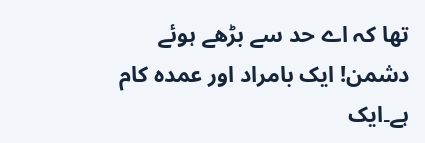تھا کہ اے حد سے بڑھے ہوئے دشمن! ایک بامراد اور عمدہ کام ہے۔ایک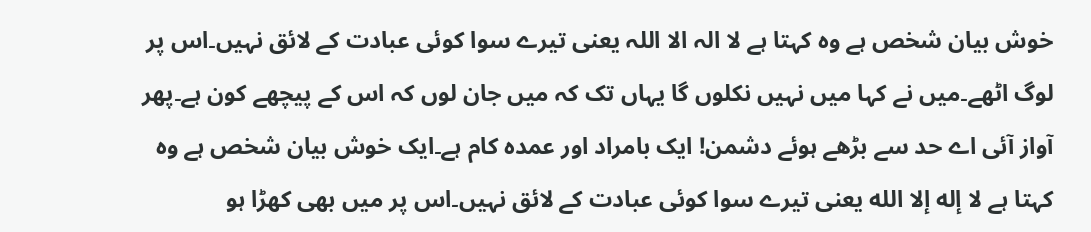خوش بیان شخص ہے وہ کہتا ہے لا الہ الا اللہ یعنی تیرے سوا کوئی عبادت کے لائق نہیں۔اس پر لوگ اٹھے۔میں نے کہا میں نہیں نکلوں گا یہاں تک کہ میں جان لوں کہ اس کے پیچھے کون ہے۔پھر آواز آئی اے حد سے بڑھے ہوئے دشمن! ایک بامراد اور عمدہ کام ہے۔ایک خوش بیان شخص ہے وہ کہتا ہے لا إله إلا الله یعنی تیرے سوا کوئی عبادت کے لائق نہیں۔اس پر میں بھی کھڑا ہو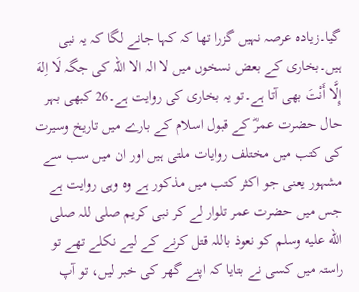گیا۔زیادہ عرصہ نہیں گزرا تھا کہ کہا جانے لگا کہ یہ نبی ہیں۔بخاری کے بعض نسخوں میں لا الہ الا اللہ کی جگہ لَا اِلهَ إِلَّا أَنْتَ بھی آتا ہے۔تو یہ بخاری کی روایت ہے۔26 کبھی بہر حال حضرت عمرؓ کے قبول اسلام کے بارے میں تاریخ وسیرت کی کتب میں مختلف روایات ملتی ہیں اور ان میں سب سے مشہور یعنی جو اکثر کتب میں مذکور ہے وہ وہی روایت ہے جس میں حضرت عمر تلوار لے کر نبی کریم صلی للہ صلى الله عليه وسلم کو نعوذ باللہ قتل کرنے کے لیے نکلے تھے تو راستہ میں کسی نے بتایا کہ اپنے گھر کی خبر لیں، تو آپ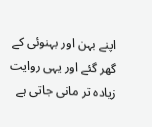اپنے بہن اور بہنوئی کے گھر گئے اور یہی روایت زیادہ تر مانی جاتی ہے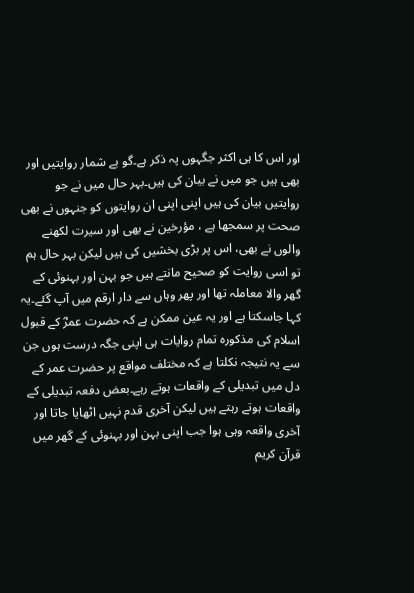اور اس کا ہی اکثر جگہوں پہ ذکر ہے۔گو بے شمار روایتیں اور بھی ہیں جو میں نے بیان کی ہیں۔بہر حال میں نے جو روایتیں بیان کی ہیں اپنی اپنی ان روایتوں کو جنہوں نے بھی صحت پر سمجھا ہے ، مؤرخین نے بھی اور سیرت لکھنے والوں نے بھی، اس پر بڑی بخشیں کی ہیں لیکن بہر حال ہم تو اسی روایت کو صحیح مانتے ہیں جو بہن اور بہنوئی کے گھر والا معاملہ تھا اور پھر وہاں سے دار ارقم میں آپ گئے۔یہ کہا جاسکتا ہے اور یہ عین ممکن ہے کہ حضرت عمرؓ کے قبول اسلام کی مذکورہ تمام روایات ہی اپنی جگہ درست ہوں جن سے یہ نتیجہ نکلتا ہے کہ مختلف مواقع پر حضرت عمر کے دل میں تبدیلی کے واقعات ہوتے رہے۔بعض دفعہ تبدیلی کے واقعات ہوتے رہتے ہیں لیکن آخری قدم نہیں اٹھایا جاتا اور آخری واقعہ وہی ہوا جب اپنی بہن اور بہنوئی کے گھر میں قرآن کریم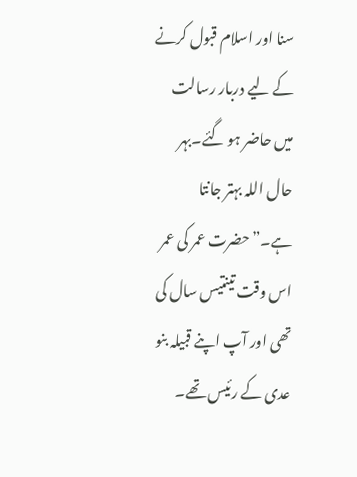سنا اور اسلام قبول کرنے کے لیے دربار رسالت میں حاضر ہو گئے۔بہر حال اللہ بہتر جانتا ہے۔”حضرت عمر کی عمر اس وقت تینتیس سال کی تھی اور آپ اپنے قبیلہ بنو عدی کے رئیس تھے۔